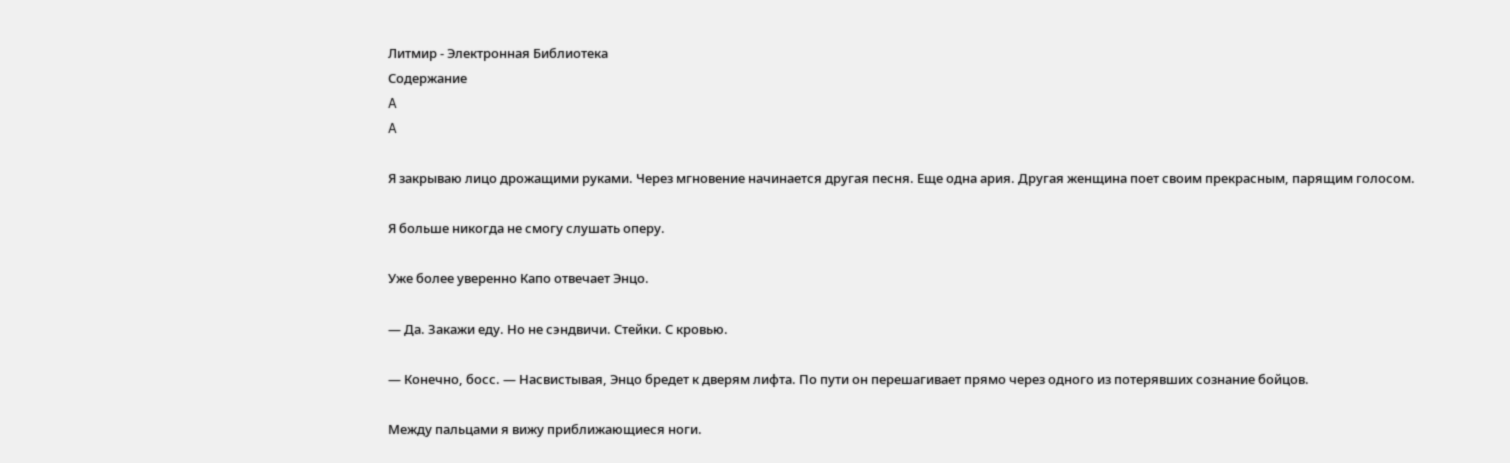Литмир - Электронная Библиотека
Содержание
A
A

Я закрываю лицо дрожащими руками. Через мгновение начинается другая песня. Еще одна ария. Другая женщина поет своим прекрасным, парящим голосом.

Я больше никогда не смогу слушать оперу.

Уже более уверенно Капо отвечает Энцо.

— Да. Закажи еду. Но не сэндвичи. Стейки. С кровью.

— Конечно, босс. — Насвистывая, Энцо бредет к дверям лифта. По пути он перешагивает прямо через одного из потерявших сознание бойцов.

Между пальцами я вижу приближающиеся ноги.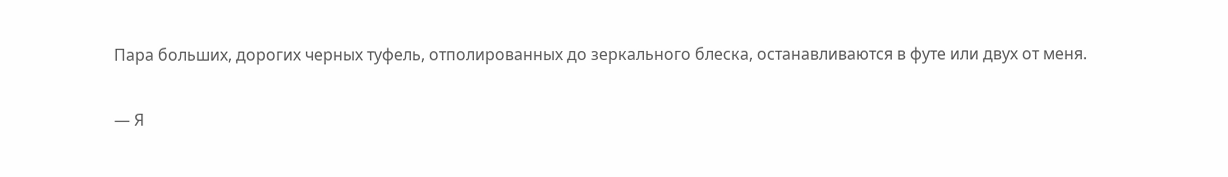Пара больших, дорогих черных туфель, отполированных до зеркального блеска, останавливаются в футе или двух от меня.

— Я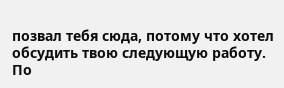позвал тебя сюда, потому что хотел обсудить твою следующую работу. По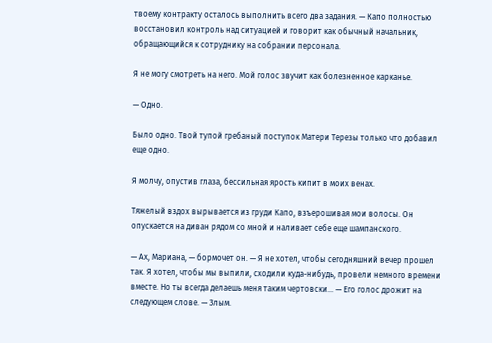твоему контракту осталось выполнить всего два задания. — Капо полностью восстановил контроль над ситуацией и говорит как обычный начальник, обращающийся к сотруднику на собрании персонала.

Я не могу смотреть на него. Мой голос звучит как болезненное карканье.

— Одно.

Было одно. Твой тупой гребаный поступок Матери Терезы только что добавил еще одно.

Я молчу, опустив глаза, бессильная ярость кипит в моих венах.

Тяжелый вздох вырывается из груди Капо, взъерошивая мои волосы. Он опускается на диван рядом со мной и наливает себе еще шампанского.

— Ах, Мариана, — бормочет он. — Я не хотел, чтобы сегодняшний вечер прошел так. Я хотел, чтобы мы выпили, сходили куда-нибудь, провели немного времени вместе. Но ты всегда делаешь меня таким чертовски… — Его голос дрожит на следующем слове. — Злым.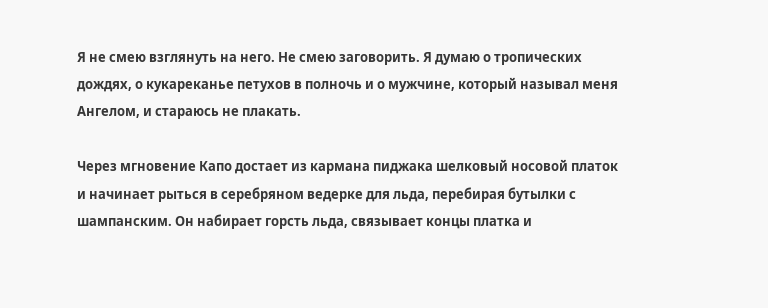Я не смею взглянуть на него. Не смею заговорить. Я думаю о тропических дождях, о кукареканье петухов в полночь и о мужчине, который называл меня Ангелом, и стараюсь не плакать.

Через мгновение Капо достает из кармана пиджака шелковый носовой платок и начинает рыться в серебряном ведерке для льда, перебирая бутылки с шампанским. Он набирает горсть льда, связывает концы платка и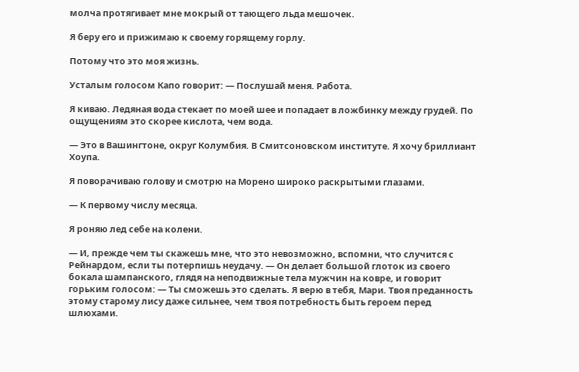молча протягивает мне мокрый от тающего льда мешочек.

Я беру его и прижимаю к своему горящему горлу.

Потому что это моя жизнь.

Усталым голосом Капо говорит: — Послушай меня. Работа.

Я киваю. Ледяная вода стекает по моей шее и попадает в ложбинку между грудей. По ощущениям это скорее кислота, чем вода.

— Это в Вашингтоне, округ Колумбия. В Смитсоновском институте. Я хочу бриллиант Хоупа.

Я поворачиваю голову и смотрю на Морено широко раскрытыми глазами.

— К первому числу месяца.

Я роняю лед себе на колени.

— И, прежде чем ты скажешь мне, что это невозможно, вспомни, что случится с Рейнардом, если ты потерпишь неудачу. — Он делает большой глоток из своего бокала шампанского, глядя на неподвижные тела мужчин на ковре, и говорит горьким голосом: — Ты сможешь это сделать. Я верю в тебя, Мари. Твоя преданность этому старому лису даже сильнее, чем твоя потребность быть героем перед шлюхами.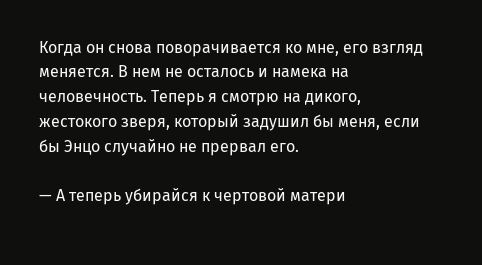Когда он снова поворачивается ко мне, его взгляд меняется. В нем не осталось и намека на человечность. Теперь я смотрю на дикого, жестокого зверя, который задушил бы меня, если бы Энцо случайно не прервал его.

— А теперь убирайся к чертовой матери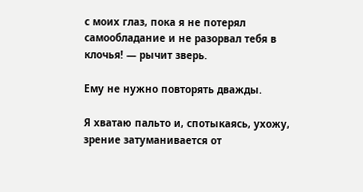с моих глаз, пока я не потерял самообладание и не разорвал тебя в клочья! — рычит зверь.

Ему не нужно повторять дважды.

Я хватаю пальто и, спотыкаясь, ухожу, зрение затуманивается от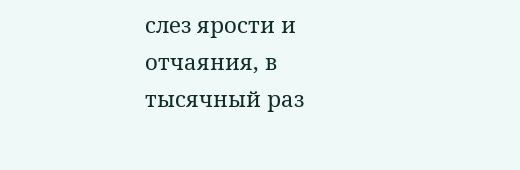слез ярости и отчаяния, в тысячный раз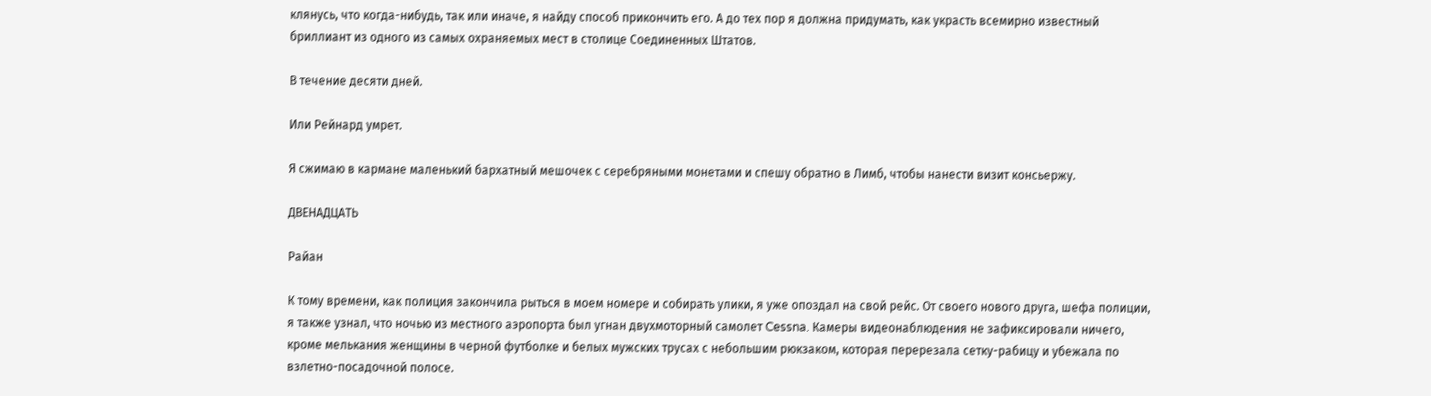клянусь, что когда-нибудь, так или иначе, я найду способ прикончить его. А до тех пор я должна придумать, как украсть всемирно известный бриллиант из одного из самых охраняемых мест в столице Соединенных Штатов.

В течение десяти дней.

Или Рейнард умрет.

Я сжимаю в кармане маленький бархатный мешочек с серебряными монетами и спешу обратно в Лимб, чтобы нанести визит консьержу.

ДВЕНАДЦАТЬ

Райан

К тому времени, как полиция закончила рыться в моем номере и собирать улики, я уже опоздал на свой рейс. От своего нового друга, шефа полиции, я также узнал, что ночью из местного аэропорта был угнан двухмоторный самолет Cessna. Камеры видеонаблюдения не зафиксировали ничего, кроме мелькания женщины в черной футболке и белых мужских трусах с небольшим рюкзаком, которая перерезала сетку-рабицу и убежала по взлетно-посадочной полосе.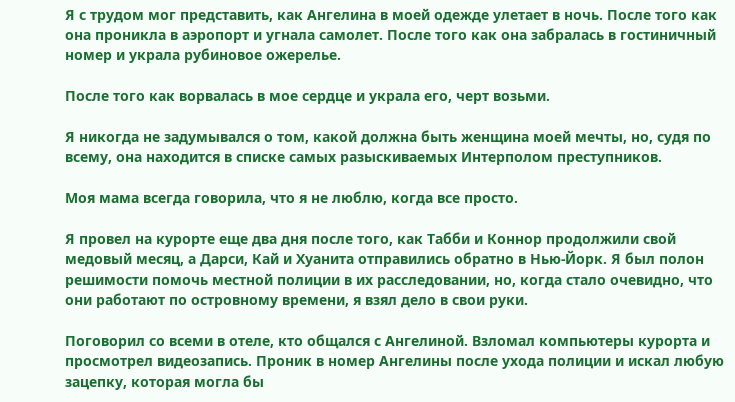Я с трудом мог представить, как Ангелина в моей одежде улетает в ночь. После того как она проникла в аэропорт и угнала самолет. После того как она забралась в гостиничный номер и украла рубиновое ожерелье.

После того как ворвалась в мое сердце и украла его, черт возьми.

Я никогда не задумывался о том, какой должна быть женщина моей мечты, но, судя по всему, она находится в списке самых разыскиваемых Интерполом преступников.

Моя мама всегда говорила, что я не люблю, когда все просто.

Я провел на курорте еще два дня после того, как Табби и Коннор продолжили свой медовый месяц, а Дарси, Кай и Хуанита отправились обратно в Нью-Йорк. Я был полон решимости помочь местной полиции в их расследовании, но, когда стало очевидно, что они работают по островному времени, я взял дело в свои руки.

Поговорил со всеми в отеле, кто общался с Ангелиной. Взломал компьютеры курорта и просмотрел видеозапись. Проник в номер Ангелины после ухода полиции и искал любую зацепку, которая могла бы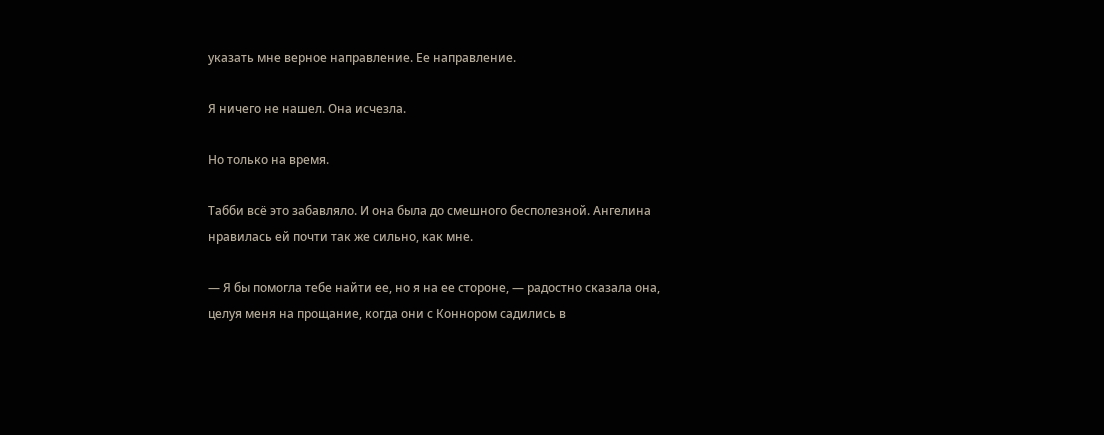указать мне верное направление. Ее направление.

Я ничего не нашел. Она исчезла.

Но только на время.

Табби всё это забавляло. И она была до смешного бесполезной. Ангелина нравилась ей почти так же сильно, как мне.

— Я бы помогла тебе найти ее, но я на ее стороне, — радостно сказала она, целуя меня на прощание, когда они с Коннором садились в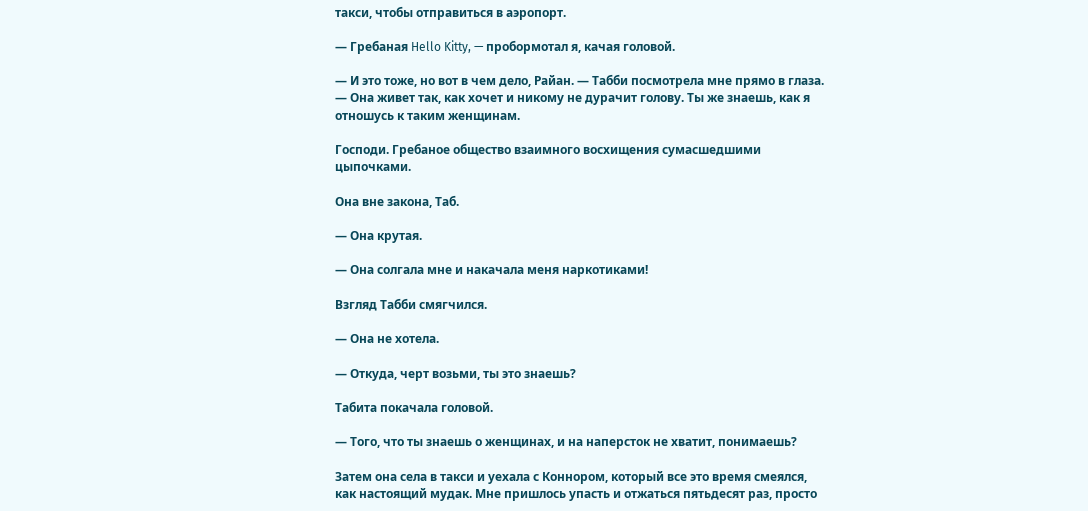такси, чтобы отправиться в аэропорт.

— Гребаная Hello Kitty, — пробормотал я, качая головой.

— И это тоже, но вот в чем дело, Райан. — Табби посмотрела мне прямо в глаза. — Она живет так, как хочет и никому не дурачит голову. Ты же знаешь, как я отношусь к таким женщинам.

Господи. Гребаное общество взаимного восхищения сумасшедшими цыпочками.

Она вне закона, Таб.

— Она крутая.

— Она солгала мне и накачала меня наркотиками!

Взгляд Табби смягчился.

— Она не хотела.

— Откуда, черт возьми, ты это знаешь?

Табита покачала головой.

— Того, что ты знаешь о женщинах, и на наперсток не хватит, понимаешь?

Затем она села в такси и уехала с Коннором, который все это время смеялся, как настоящий мудак. Мне пришлось упасть и отжаться пятьдесят раз, просто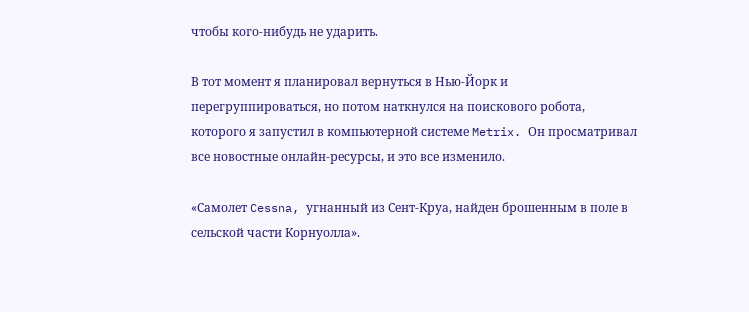чтобы кого-нибудь не ударить.

В тот момент я планировал вернуться в Нью-Йорк и перегруппироваться, но потом наткнулся на поискового робота, которого я запустил в компьютерной системе Metrix. Он просматривал все новостные онлайн-ресурсы, и это все изменило.

«Самолет Cessna, угнанный из Сент-Круа, найден брошенным в поле в сельской части Корнуолла».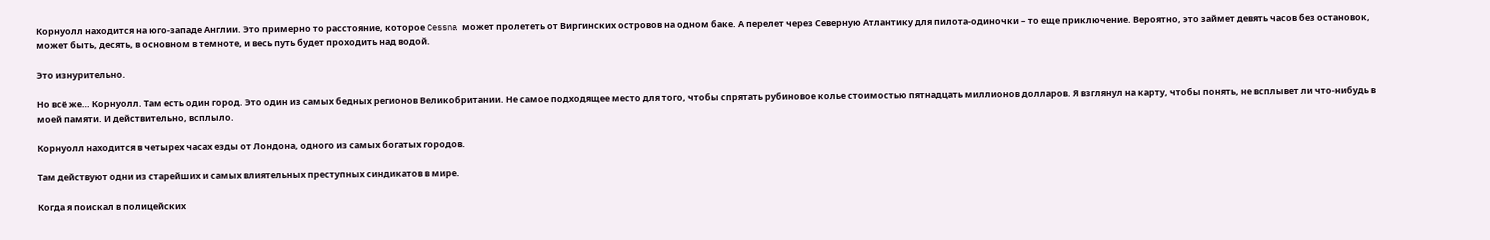Корнуолл находится на юго-западе Англии. Это примерно то расстояние, которое Cessna может пролететь от Виргинских островов на одном баке. А перелет через Северную Атлантику для пилота-одиночки – то еще приключение. Вероятно, это займет девять часов без остановок, может быть, десять, в основном в темноте, и весь путь будет проходить над водой.

Это изнурительно.

Но всё же… Корнуолл. Там есть один город. Это один из самых бедных регионов Великобритании. Не самое подходящее место для того, чтобы спрятать рубиновое колье стоимостью пятнадцать миллионов долларов. Я взглянул на карту, чтобы понять, не всплывет ли что-нибудь в моей памяти. И действительно, всплыло.

Корнуолл находится в четырех часах езды от Лондона, одного из самых богатых городов.

Там действуют одни из старейших и самых влиятельных преступных синдикатов в мире.

Когда я поискал в полицейских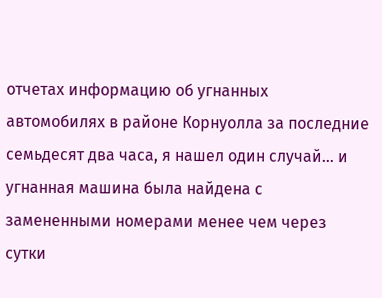отчетах информацию об угнанных автомобилях в районе Корнуолла за последние семьдесят два часа, я нашел один случай… и угнанная машина была найдена с замененными номерами менее чем через сутки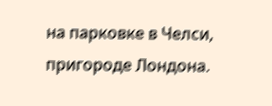на парковке в Челси, пригороде Лондона.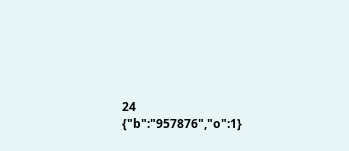24
{"b":"957876","o":1}